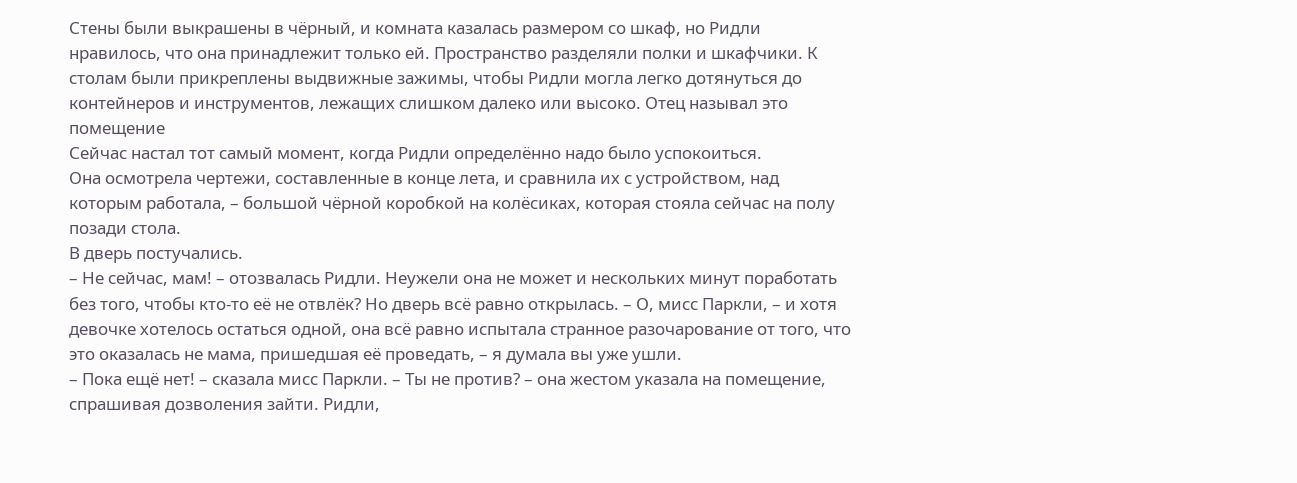Стены были выкрашены в чёрный, и комната казалась размером со шкаф, но Ридли нравилось, что она принадлежит только ей. Пространство разделяли полки и шкафчики. К столам были прикреплены выдвижные зажимы, чтобы Ридли могла легко дотянуться до контейнеров и инструментов, лежащих слишком далеко или высоко. Отец называл это помещение
Сейчас настал тот самый момент, когда Ридли определённо надо было успокоиться.
Она осмотрела чертежи, составленные в конце лета, и сравнила их с устройством, над которым работала, – большой чёрной коробкой на колёсиках, которая стояла сейчас на полу позади стола.
В дверь постучались.
– Не сейчас, мам! – отозвалась Ридли. Неужели она не может и нескольких минут поработать без того, чтобы кто-то её не отвлёк? Но дверь всё равно открылась. – О, мисс Паркли, – и хотя девочке хотелось остаться одной, она всё равно испытала странное разочарование от того, что это оказалась не мама, пришедшая её проведать, – я думала вы уже ушли.
– Пока ещё нет! – сказала мисс Паркли. – Ты не против? – она жестом указала на помещение, спрашивая дозволения зайти. Ридли,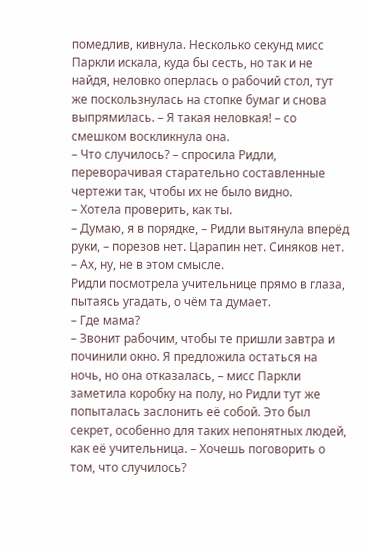помедлив, кивнула. Несколько секунд мисс Паркли искала, куда бы сесть, но так и не найдя, неловко оперлась о рабочий стол, тут же поскользнулась на стопке бумаг и снова выпрямилась. – Я такая неловкая! – со смешком воскликнула она.
– Что случилось? – спросила Ридли, переворачивая старательно составленные чертежи так, чтобы их не было видно.
– Хотела проверить, как ты.
– Думаю, я в порядке, – Ридли вытянула вперёд руки, – порезов нет. Царапин нет. Синяков нет.
– Ах, ну, не в этом смысле.
Ридли посмотрела учительнице прямо в глаза, пытаясь угадать, о чём та думает.
– Где мама?
– Звонит рабочим, чтобы те пришли завтра и починили окно. Я предложила остаться на ночь, но она отказалась, – мисс Паркли заметила коробку на полу, но Ридли тут же попыталась заслонить её собой. Это был секрет, особенно для таких непонятных людей, как её учительница. – Хочешь поговорить о том, что случилось?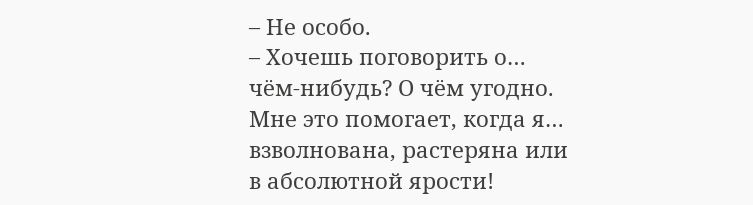– Не особо.
– Хочешь поговорить о… чём-нибудь? О чём угодно. Мне это помогает, когда я… взволнована, растеряна или в абсолютной ярости!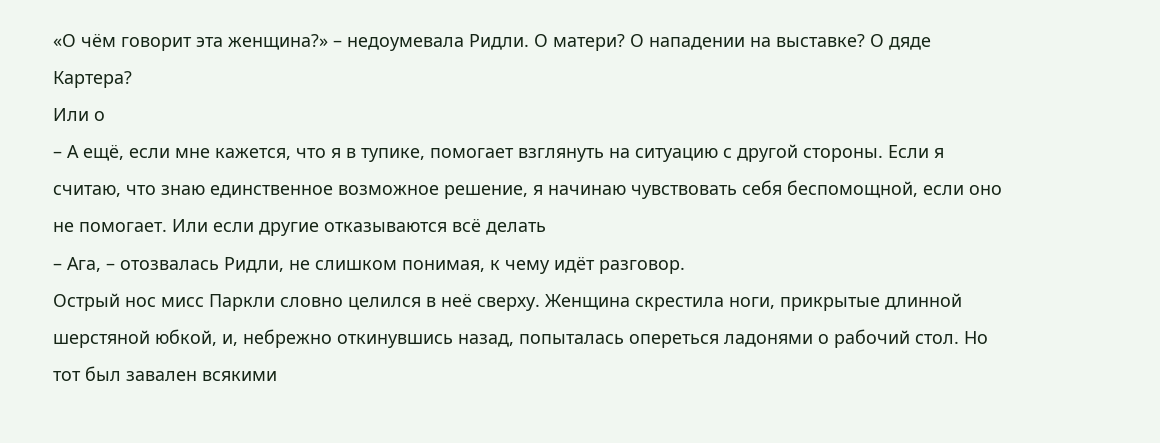«О чём говорит эта женщина?» – недоумевала Ридли. О матери? О нападении на выставке? О дяде Картера?
Или о
– А ещё, если мне кажется, что я в тупике, помогает взглянуть на ситуацию с другой стороны. Если я считаю, что знаю единственное возможное решение, я начинаю чувствовать себя беспомощной, если оно не помогает. Или если другие отказываются всё делать
– Ага, – отозвалась Ридли, не слишком понимая, к чему идёт разговор.
Острый нос мисс Паркли словно целился в неё сверху. Женщина скрестила ноги, прикрытые длинной шерстяной юбкой, и, небрежно откинувшись назад, попыталась опереться ладонями о рабочий стол. Но тот был завален всякими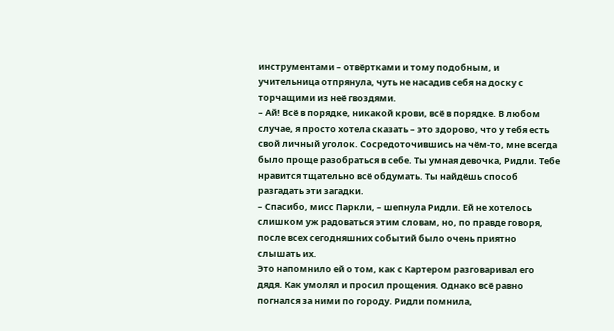инструментами – отвёртками и тому подобным, и учительница отпрянула, чуть не насадив себя на доску с торчащими из неё гвоздями.
– Ай! Всё в порядке, никакой крови, всё в порядке. В любом случае, я просто хотела сказать – это здорово, что у тебя есть свой личный уголок. Сосредоточившись на чём-то, мне всегда было проще разобраться в себе. Ты умная девочка, Ридли. Тебе нравится тщательно всё обдумать. Ты найдёшь способ разгадать эти загадки.
– Спасибо, мисс Паркли, – шепнула Ридли. Ей не хотелось слишком уж радоваться этим словам, но, по правде говоря, после всех сегодняшних событий было очень приятно слышать их.
Это напомнило ей о том, как с Картером разговаривал его дядя. Как умолял и просил прощения. Однако всё равно погнался за ними по городу. Ридли помнила,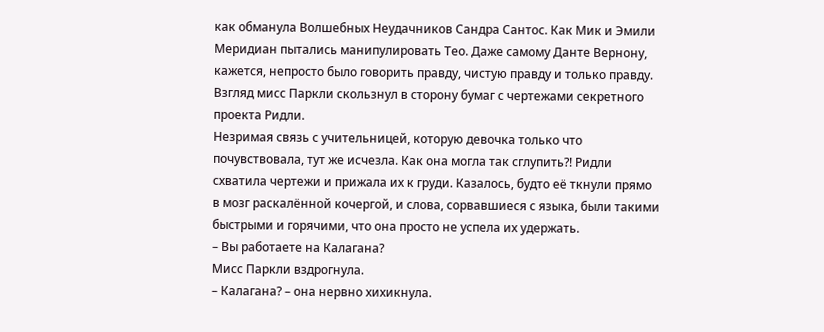как обманула Волшебных Неудачников Сандра Сантос. Как Мик и Эмили Меридиан пытались манипулировать Тео. Даже самому Данте Вернону, кажется, непросто было говорить правду, чистую правду и только правду.
Взгляд мисс Паркли скользнул в сторону бумаг с чертежами секретного проекта Ридли.
Незримая связь с учительницей, которую девочка только что почувствовала, тут же исчезла. Как она могла так сглупить?! Ридли схватила чертежи и прижала их к груди. Казалось, будто её ткнули прямо в мозг раскалённой кочергой, и слова, сорвавшиеся с языка, были такими быстрыми и горячими, что она просто не успела их удержать.
– Вы работаете на Калагана?
Мисс Паркли вздрогнула.
– Калагана? – она нервно хихикнула.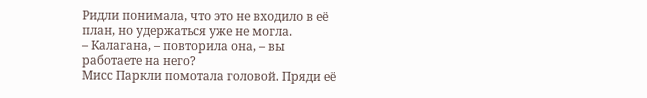Ридли понимала, что это не входило в её план, но удержаться уже не могла.
– Калагана, – повторила она, – вы работаете на него?
Мисс Паркли помотала головой. Пряди её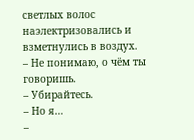светлых волос наэлектризовались и взметнулись в воздух.
– Не понимаю, о чём ты говоришь.
– Убирайтесь.
– Но я…
–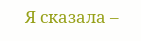Я сказала –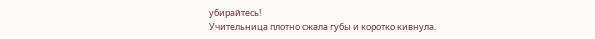убирайтесь!
Учительница плотно сжала губы и коротко кивнула.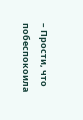– Прости, что побеспокоила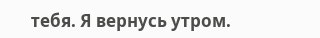тебя. Я вернусь утром.